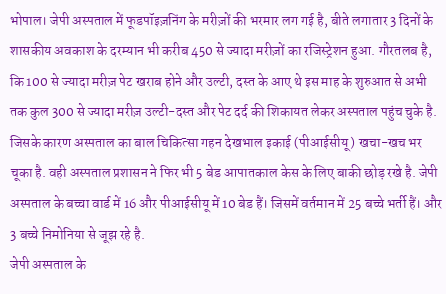भोपाल। जेपी अस्पताल में फूडपॉइज़निंग के मरीज़ों की भरमार लग गई है, बीते लगातार 3 दिनों के शासकीय अवकाश के दरम्यान भी करीब 450 से ज्यादा मरीज़ों का रजिस्ट्रेशन हुआ. गौरतलब है, कि 100 से ज्यादा मरीज़ पेट खराब होने और उल्टी, दस्त के आए थे इस माह के शुरुआत से अभी तक कुल 300 से ज्यादा मरीज़ उल्टी-दस्त और पेट दर्द की शिकायत लेकर अस्पताल पहुंच चुके है. जिसके कारण अस्पताल का बाल चिकित्सा गहन देखभाल इकाई (पीआईसीयू) खचा-खच भर चूका है. वही अस्पताल प्रशासन ने फिर भी 5 बेड आपातकाल केस के लिए बाकी छोड़ रखे है. जेपी अस्पताल के बच्चा वार्ड में 16 और पीआईसीयू में 10 बेड हैं। जिसमें वर्तमान में 25 बच्चे भर्ती हैं। और 3 बच्चे निमोनिया से जूझ रहे है.
जेपी अस्पताल के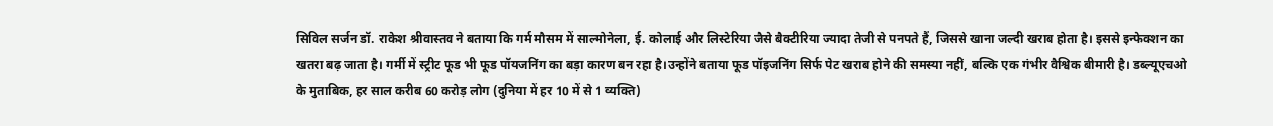सिविल सर्जन डॉ. राकेश श्रीवास्तव ने बताया कि गर्म मौसम में साल्मोनेला, ई. कोलाई और लिस्टेरिया जैसे बैक्टीरिया ज्यादा तेजी से पनपते हैं, जिससे खाना जल्दी खराब होता है। इससे इन्फेक्शन का खतरा बढ़ जाता है। गर्मी में स्ट्रीट फूड भी फूड पॉयजनिंग का बड़ा कारण बन रहा है।उन्होंने बताया फूड पॉइजनिंग सिर्फ पेट खराब होने की समस्या नहीं, बल्कि एक गंभीर वैश्विक बीमारी है। डब्ल्यूएचओ के मुताबिक, हर साल करीब 60 करोड़ लोग (दुनिया में हर 10 में से 1 व्यक्ति)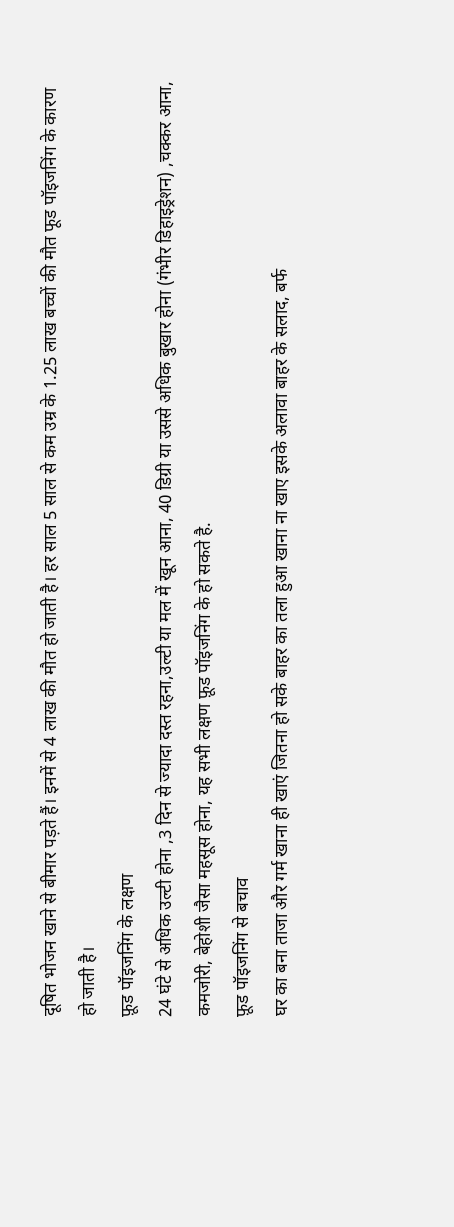दूषित भोजन खाने से बीमार पड़ते हैं। इनमें से 4 लाख की मौत हो जाती है। हर साल 5 साल से कम उम्र के 1.25 लाख बच्चों की मौत फूड पॉइजनिंग के कारण हो जाती है।
फ़ूड पॉइजनिंग के लक्षण
24 घंटे से अधिक उल्टी होना ,3 दिन से ज्यादा दस्त रहना,उल्टी या मल में खून आना, 40 डिग्री या उससे अधिक बुखार होना (गंभीर डिहाइड्रेशन) ,चक्कर आना, कमजोरी, बेहोशी जैसा महसूस होना, यह सभी लक्षण फ़ूड पॉइजनिंग के हो सकते है.
फ़ूड पॉइजनिंग से बचाव
घर का बना ताजा और गर्म खाना ही खाएं जितना हो सके बाहर का तला हुआ खाना ना खाए इसके अलावा बाहर के सलाद, बर्फ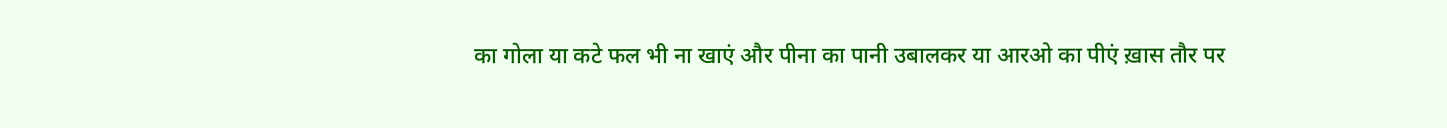का गोला या कटे फल भी ना खाएं और पीना का पानी उबालकर या आरओ का पीएं ख़ास तौर पर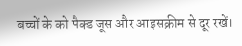बच्चों के को पैक्ड जूस और आइसक्रीम से दूर रखें।